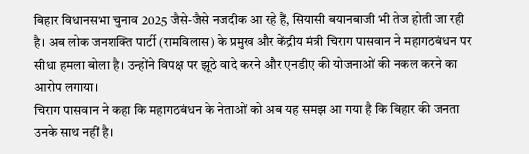बिहार विधानसभा चुनाव 2025 जैसे-जैसे नजदीक आ रहे हैं, सियासी बयानबाजी भी तेज होती जा रही है। अब लोक जनशक्ति पार्टी (रामविलास) के प्रमुख और केंद्रीय मंत्री चिराग पासवान ने महागठबंधन पर सीधा हमला बोला है। उन्होंने विपक्ष पर झूठे वादे करने और एनडीए की योजनाओं की नकल करने का आरोप लगाया।
चिराग पासवान ने कहा कि महागठबंधन के नेताओं को अब यह समझ आ गया है कि बिहार की जनता उनके साथ नहीं है।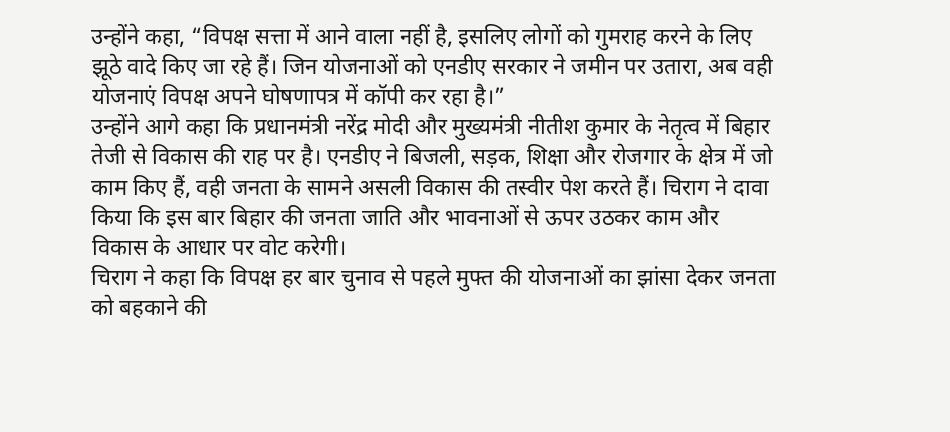उन्होंने कहा, “विपक्ष सत्ता में आने वाला नहीं है, इसलिए लोगों को गुमराह करने के लिए झूठे वादे किए जा रहे हैं। जिन योजनाओं को एनडीए सरकार ने जमीन पर उतारा, अब वही योजनाएं विपक्ष अपने घोषणापत्र में कॉपी कर रहा है।”
उन्होंने आगे कहा कि प्रधानमंत्री नरेंद्र मोदी और मुख्यमंत्री नीतीश कुमार के नेतृत्व में बिहार तेजी से विकास की राह पर है। एनडीए ने बिजली, सड़क, शिक्षा और रोजगार के क्षेत्र में जो काम किए हैं, वही जनता के सामने असली विकास की तस्वीर पेश करते हैं। चिराग ने दावा किया कि इस बार बिहार की जनता जाति और भावनाओं से ऊपर उठकर काम और विकास के आधार पर वोट करेगी।
चिराग ने कहा कि विपक्ष हर बार चुनाव से पहले मुफ्त की योजनाओं का झांसा देकर जनता को बहकाने की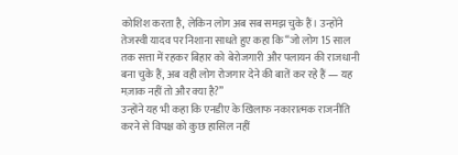कोशिश करता है, लेकिन लोग अब सब समझ चुके हैं। उन्होंने तेजस्वी यादव पर निशाना साधते हुए कहा कि “जो लोग 15 साल तक सत्ता में रहकर बिहार को बेरोजगारी और पलायन की राजधानी बना चुके हैं, अब वही लोग रोजगार देने की बातें कर रहे हैं — यह मज़ाक नहीं तो और क्या है?”
उन्होंने यह भी कहा कि एनडीए के खिलाफ नकारात्मक राजनीति करने से विपक्ष को कुछ हासिल नहीं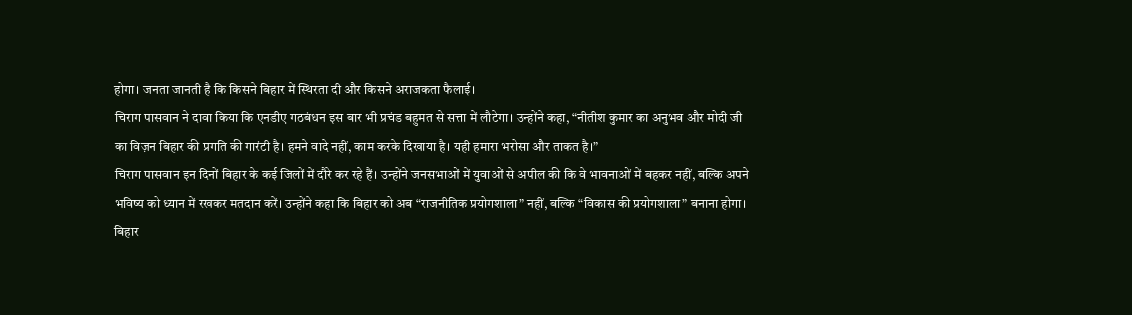होगा। जनता जानती है कि किसने बिहार में स्थिरता दी और किसने अराजकता फैलाई।
चिराग पासवान ने दावा किया कि एनडीए गठबंधन इस बार भी प्रचंड बहुमत से सत्ता में लौटेगा। उन्होंने कहा, “नीतीश कुमार का अनुभव और मोदी जी का विज़न बिहार की प्रगति की गारंटी है। हमने वादे नहीं, काम करके दिखाया है। यही हमारा भरोसा और ताकत है।”
चिराग पासवान इन दिनों बिहार के कई जिलों में दौरे कर रहे हैं। उन्होंने जनसभाओं में युवाओं से अपील की कि वे भावनाओं में बहकर नहीं, बल्कि अपने भविष्य को ध्यान में रखकर मतदान करें। उन्होंने कहा कि बिहार को अब “राजनीतिक प्रयोगशाला” नहीं, बल्कि “विकास की प्रयोगशाला” बनाना होगा।
बिहार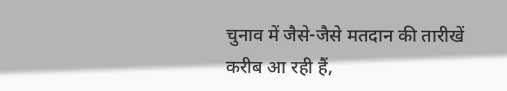चुनाव में जैसे-जैसे मतदान की तारीखें करीब आ रही हैं,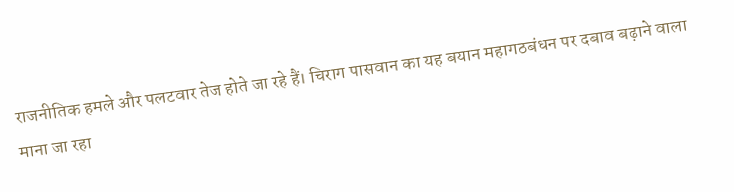राजनीतिक हमले और पलटवार तेज होते जा रहे हैं। चिराग पासवान का यह बयान महागठबंधन पर दबाव बढ़ाने वाला माना जा रहा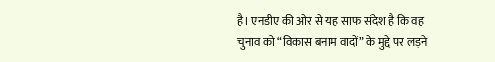है। एनडीए की ओर से यह साफ संदेश है कि वह चुनाव को “विकास बनाम वादों” के मुद्दे पर लड़ने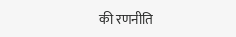की रणनीति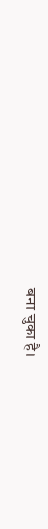बना चुका है।